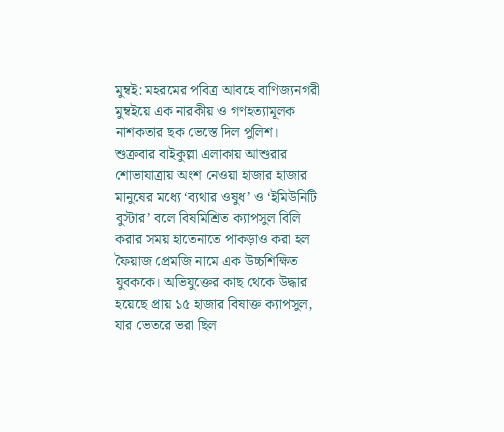মুম্বই: মহরমের পবিত্র আবহে বাণিজ্যনগরী মুম্বইয়ে এক নারকীয় ও গণহত্যামূলক নাশকতার ছক ভেস্তে দিল পুলিশ। শুক্রবার বাইকুল্লা এলাকায় আশুরার শোভাযাত্রায় অংশ নেওয়া হাজার হাজার মানুষের মধ্যে ‘ব্যথার ওষুধ’ ও ‘ইমিউনিটি বুস্টার’ বলে বিষমিশ্রিত ক্যাপসুল বিলি করার সময় হাতেনাতে পাকড়াও করা হল ফৈয়াজ প্রেমজি নামে এক উচ্চশিক্ষিত যুবককে। অভিযুক্তের কাছ থেকে উদ্ধার হয়েছে প্রায় ১৫ হাজার বিষাক্ত ক্যাপসুল, যার ভেতরে ভরা ছিল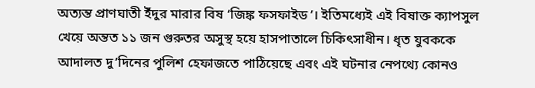অত্যন্ত প্রাণঘাতী ইঁদুর মারার বিষ ‘জিঙ্ক ফসফাইড’। ইতিমধ্যেই এই বিষাক্ত ক্যাপসুল খেয়ে অন্তত ১১ জন গুরুতর অসুস্থ হয়ে হাসপাতালে চিকিৎসাধীন। ধৃত যুবককে আদালত দু’দিনের পুলিশ হেফাজতে পাঠিয়েছে এবং এই ঘটনার নেপথ্যে কোনও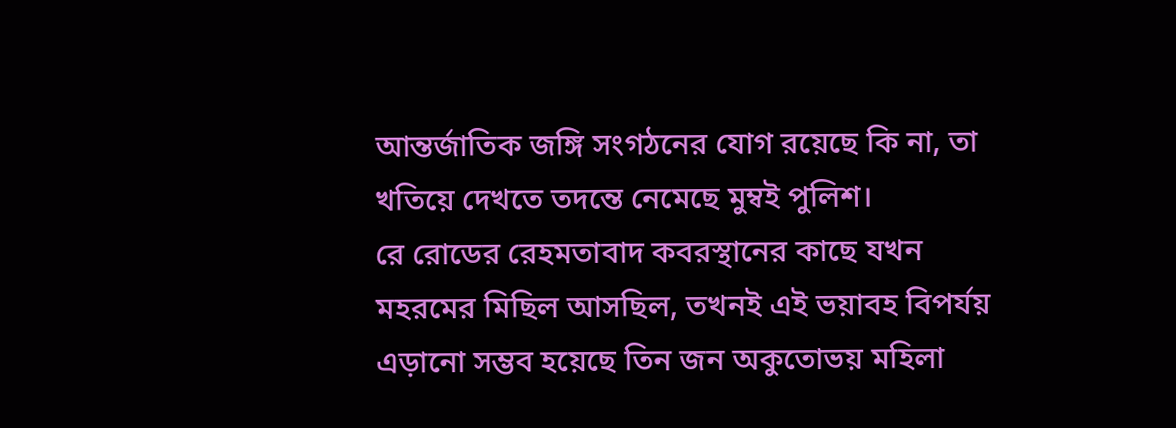আন্তর্জাতিক জঙ্গি সংগঠনের যোগ রয়েছে কি না, তা খতিয়ে দেখতে তদন্তে নেমেছে মুম্বই পুলিশ।
রে রোডের রেহমতাবাদ কবরস্থানের কাছে যখন মহরমের মিছিল আসছিল, তখনই এই ভয়াবহ বিপর্যয় এড়ানো সম্ভব হয়েছে তিন জন অকুতোভয় মহিলা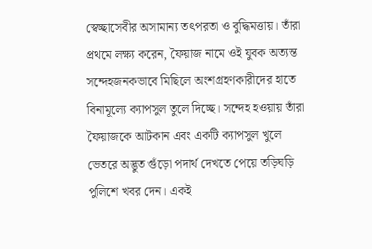স্বেচ্ছাসেবীর অসামান্য তৎপরতা ও বুদ্ধিমত্তায়। তাঁরা প্রথমে লক্ষ্য করেন, ফৈয়াজ নামে ওই যুবক অত্যন্ত সন্দেহজনকভাবে মিছিলে অংশগ্রহণকারীদের হাতে বিনামূল্যে ক্যাপসুল তুলে দিচ্ছে। সন্দেহ হওয়ায় তাঁরা ফৈয়াজকে আটকান এবং একটি ক্যাপসুল খুলে ভেতরে অদ্ভুত গুঁড়ো পদার্থ দেখতে পেয়ে তড়িঘড়ি পুলিশে খবর দেন। একই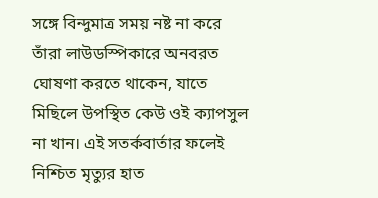সঙ্গে বিন্দুমাত্র সময় নষ্ট না করে তাঁরা লাউডস্পিকারে অনবরত ঘোষণা করতে থাকেন, যাতে মিছিলে উপস্থিত কেউ ওই ক্যাপসুল না খান। এই সতর্কবার্তার ফলেই নিশ্চিত মৃত্যুর হাত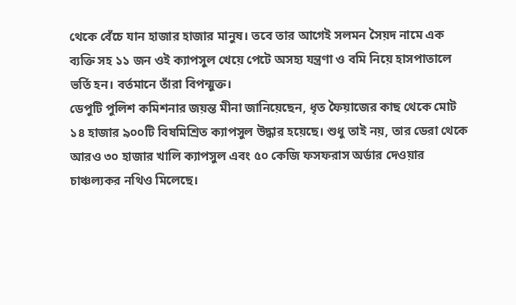থেকে বেঁচে যান হাজার হাজার মানুষ। তবে তার আগেই সলমন সৈয়দ নামে এক ব্যক্তি সহ ১১ জন ওই ক্যাপসুল খেয়ে পেটে অসহ্য যন্ত্রণা ও বমি নিয়ে হাসপাতালে ভর্তি হন। বর্তমানে তাঁরা বিপন্মুক্ত।
ডেপুটি পুলিশ কমিশনার জয়ন্ত মীনা জানিয়েছেন, ধৃত ফৈয়াজের কাছ থেকে মোট ১৪ হাজার ৯০০টি বিষমিশ্রিত ক্যাপসুল উদ্ধার হয়েছে। শুধু তাই নয়, তার ডেরা থেকে আরও ৩০ হাজার খালি ক্যাপসুল এবং ৫০ কেজি ফসফরাস অর্ডার দেওয়ার চাঞ্চল্যকর নথিও মিলেছে।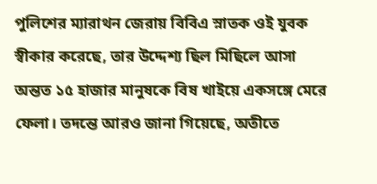পুলিশের ম্যারাথন জেরায় বিবিএ স্নাতক ওই যুবক স্বীকার করেছে, তার উদ্দেশ্য ছিল মিছিলে আসা অন্তত ১৫ হাজার মানুষকে বিষ খাইয়ে একসঙ্গে মেরে ফেলা। তদন্তে আরও জানা গিয়েছে, অতীতে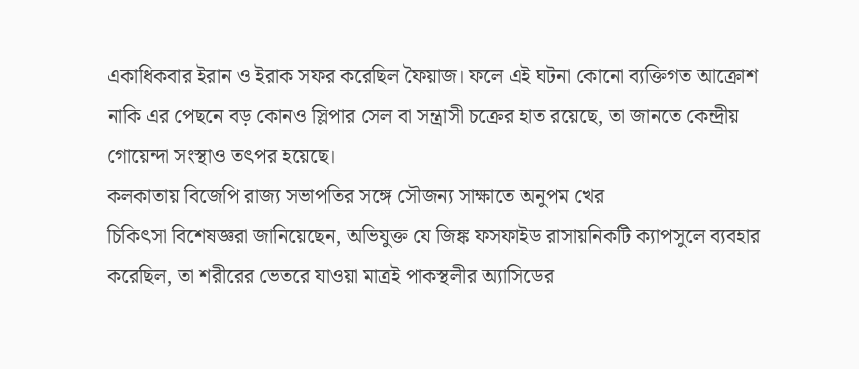একাধিকবার ইরান ও ইরাক সফর করেছিল ফৈয়াজ। ফলে এই ঘটনা কোনো ব্যক্তিগত আক্রোশ নাকি এর পেছনে বড় কোনও স্লিপার সেল বা সন্ত্রাসী চক্রের হাত রয়েছে, তা জানতে কেন্দ্রীয় গোয়েন্দা সংস্থাও তৎপর হয়েছে।
কলকাতায় বিজেপি রাজ্য সভাপতির সঙ্গে সৌজন্য সাক্ষাতে অনুপম খের
চিকিৎসা বিশেষজ্ঞরা জানিয়েছেন, অভিযুক্ত যে জিঙ্ক ফসফাইড রাসায়নিকটি ক্যাপসুলে ব্যবহার করেছিল, তা শরীরের ভেতরে যাওয়া মাত্রই পাকস্থলীর অ্যাসিডের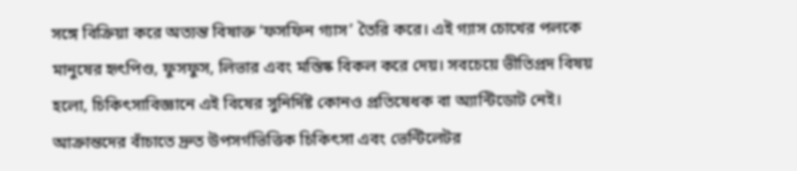সঙ্গে বিক্রিয়া করে অত্যন্ত বিষাক্ত ‘ফসফিন গ্যাস’ তৈরি করে। এই গ্যাস চোখের পলকে মানুষের হৃৎপিণ্ড, ফুসফুস, লিভার এবং মস্তিষ্ক বিকল করে দেয়। সবচেয়ে ভীতিপ্রদ বিষয় হলো, চিকিৎসাবিজ্ঞানে এই বিষের সুনির্দিষ্ট কোনও প্রতিষেধক বা অ্যান্টিডোট নেই। আক্রান্তদের বাঁচাতে দ্রুত উপসর্গভিত্তিক চিকিৎসা এবং ভেন্টিলেটর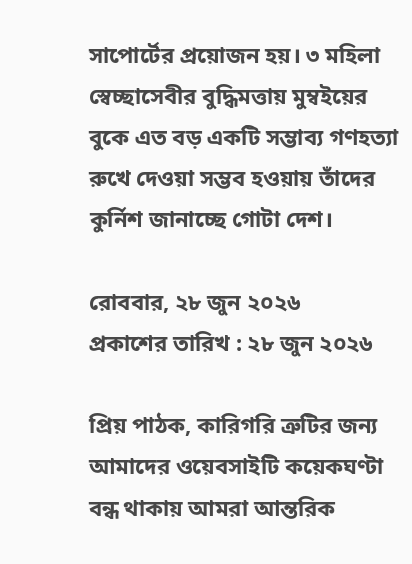সাপোর্টের প্রয়োজন হয়। ৩ মহিলা স্বেচ্ছাসেবীর বুদ্ধিমত্তায় মুম্বইয়ের বুকে এত বড় একটি সম্ভাব্য গণহত্যা রুখে দেওয়া সম্ভব হওয়ায় তাঁদের কুর্নিশ জানাচ্ছে গোটা দেশ।

রোববার, ২৮ জুন ২০২৬
প্রকাশের তারিখ : ২৮ জুন ২০২৬

প্রিয় পাঠক, কারিগরি ত্রুটির জন্য আমাদের ওয়েবসাইটি কয়েকঘণ্টা বন্ধ থাকায় আমরা আন্তরিক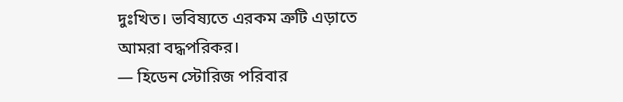দুঃখিত। ভবিষ্যতে এরকম ত্রুটি এড়াতে আমরা বদ্ধপরিকর।
— হিডেন স্টোরিজ পরিবার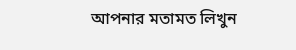আপনার মতামত লিখুন